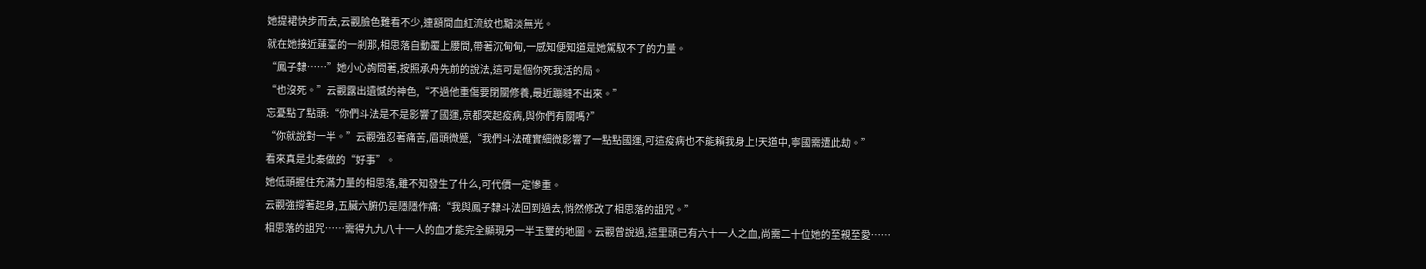她提裙快步而去,云觀臉色難看不少,連額間血紅流紋也黯淡無光。
就在她接近蓮臺的一剎那,相思落自動覆上腰間,帶著沉甸甸,一感知便知道是她駕馭不了的力量。
“鳳子隸……”她小心詢問著,按照承舟先前的說法,這可是個你死我活的局。
“也沒死。”云觀露出遺憾的神色,“不過他重傷要閉關修養,最近蹦噠不出來。”
忘憂點了點頭:“你們斗法是不是影響了國運,京都突起疫病,與你們有關嗎?”
“你就說對一半。”云觀強忍著痛苦,眉頭微蹙,“我們斗法確實細微影響了一點點國運,可這疫病也不能賴我身上!天道中,寧國需遭此劫。”
看來真是北秦做的“好事”。
她低頭握住充滿力量的相思落,雖不知發生了什么,可代價一定慘重。
云觀強撐著起身,五臟六腑仍是隱隱作痛:“我與鳳子隸斗法回到過去,悄然修改了相思落的詛咒。”
相思落的詛咒……需得九九八十一人的血才能完全顯現另一半玉璽的地圖。云觀曾說過,這里頭已有六十一人之血,尚需二十位她的至親至愛……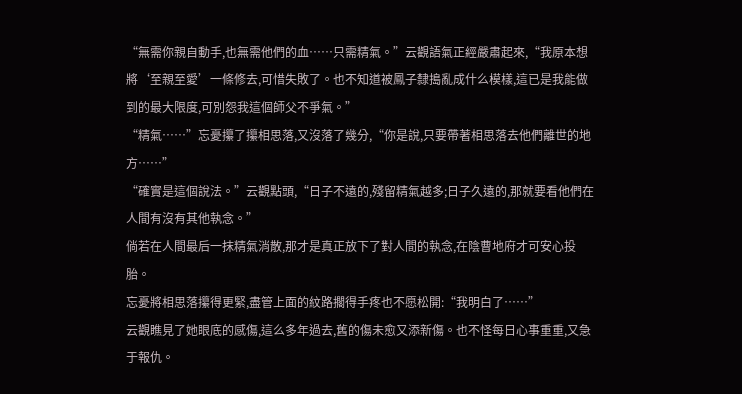“無需你親自動手,也無需他們的血……只需精氣。”云觀語氣正經嚴肅起來,“我原本想將‘至親至愛’一條修去,可惜失敗了。也不知道被鳳子隸搗亂成什么模樣,這已是我能做到的最大限度,可別怨我這個師父不爭氣。”
“精氣……”忘憂攥了攥相思落,又沒落了幾分,“你是說,只要帶著相思落去他們離世的地方……”
“確實是這個說法。”云觀點頭,“日子不遠的,殘留精氣越多;日子久遠的,那就要看他們在人間有沒有其他執念。”
倘若在人間最后一抹精氣消散,那才是真正放下了對人間的執念,在陰曹地府才可安心投胎。
忘憂將相思落攥得更緊,盡管上面的紋路擱得手疼也不愿松開:“我明白了……”
云觀瞧見了她眼底的感傷,這么多年過去,舊的傷未愈又添新傷。也不怪每日心事重重,又急于報仇。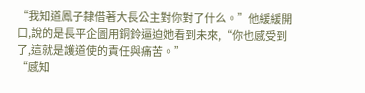“我知道鳳子隸借著大長公主對你對了什么。”他緩緩開口,說的是長平企圖用銅鈴逼迫她看到未來,“你也感受到了,這就是護道使的責任與痛苦。”
“感知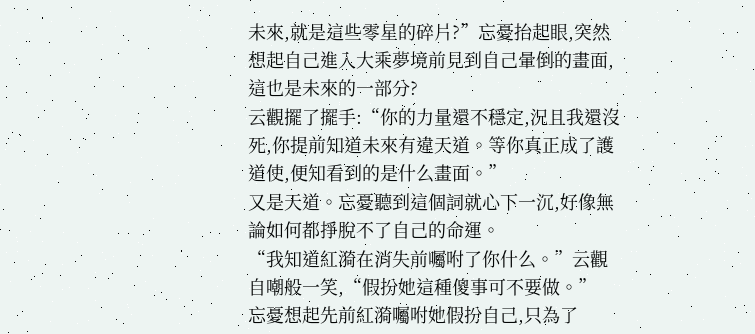未來,就是這些零星的碎片?”忘憂抬起眼,突然想起自己進入大乘夢境前見到自己暈倒的畫面,這也是未來的一部分?
云觀擺了擺手:“你的力量還不穩定,況且我還沒死,你提前知道未來有違天道。等你真正成了護道使,便知看到的是什么畫面。”
又是天道。忘憂聽到這個詞就心下一沉,好像無論如何都掙脫不了自己的命運。
“我知道紅漪在消失前囑咐了你什么。”云觀自嘲般一笑,“假扮她這種傻事可不要做。”
忘憂想起先前紅漪囑咐她假扮自己,只為了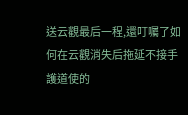送云觀最后一程,還叮囑了如何在云觀消失后拖延不接手護道使的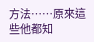方法……原來這些他都知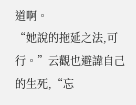道啊。
“她說的拖延之法,可行。”云觀也避諱自己的生死,“忘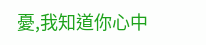憂,我知道你心中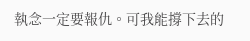執念一定要報仇。可我能撐下去的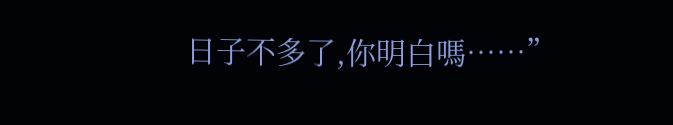日子不多了,你明白嗎……”